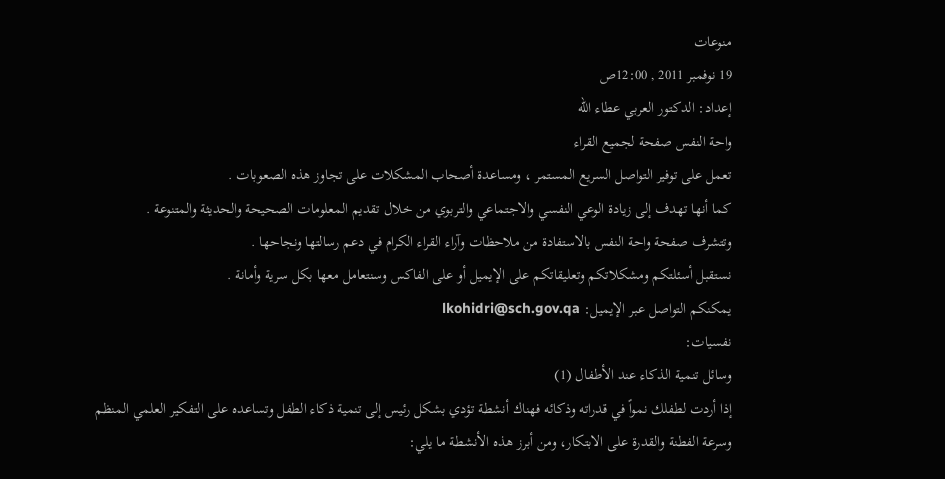منوعات
19 نوفمبر 2011 , 12:00ص
إعداد: الدكتور العربي عطاء الله
واحة النفس صفحة لجميع القراء
تعمل على توفير التواصل السريع المستمر ، ومساعدة أصحاب المشكلات على تجاوز هذه الصعوبات .
كما أنها تهدف إلى زيادة الوعي النفسي والاجتماعي والتربوي من خلال تقديم المعلومات الصحيحة والحديثة والمتنوعة .
وتتشرف صفحة واحة النفس بالاستفادة من ملاحظات وآراء القراء الكرام في دعم رسالتها ونجاحها .
نستقبل أسئلتكم ومشكلاتكم وتعليقاتكم على الإيميل أو على الفاكس وسنتعامل معها بكل سرية وأمانة .
يمكنكم التواصل عبر الإيميل: lkohidri@sch.gov.qa
نفسيات:
وسائل تنمية الذكاء عند الأطفال (1)
إذا أردت لطفلك نمواً في قدراته وذكائه فهناك أنشطة تؤدي بشكل رئيس إلى تنمية ذكاء الطفل وتساعده على التفكير العلمي المنظم وسرعة الفطنة والقدرة على الابتكار، ومن أبرز هذه الأنشطة ما يلي: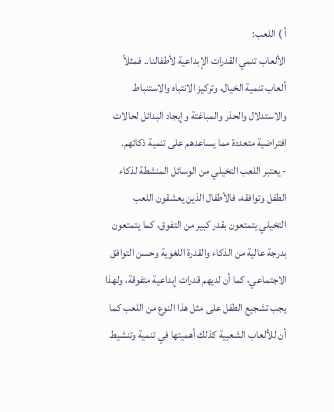أ ) اللعب:
الألعاب تنمي القدرات الإبداعية لأطفالنا.. فمثلاً ألعاب تنمية الخيال، وتركيز الانتباه والاستنباط والاستدلال والحذر والمباغتة وإيجاد البدائل لحالات افتراضية متعددة مما يساعدهم على تنمية ذكائهم.
- يعتبر اللعب التخيلي من الوسائل المنشطة لذكاء الطفل وتوافقه، فالأطفال الذين يعشقون اللعب التخيلي يتمتعون بقدر كبير من التفوق، كما يتمتعون بدرجة عالية من الذكاء والقدرة اللغوية وحسن التوافق الاجتماعي، كما أن لديهم قدرات إبداعية متفوقة، ولهذا يجب تشجيع الطفل على مثل هذا النوع من اللعب كما أن للألعاب الشعبية كذلك أهميتها في تنمية وتنشيط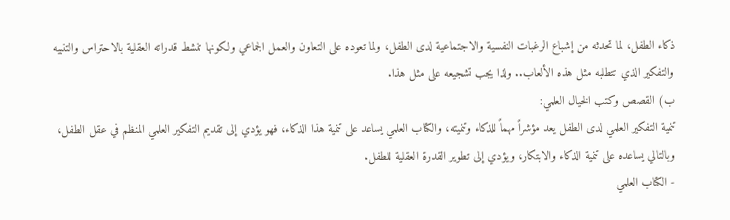ذكاء الطفل، لما تحدثه من إشباع الرغبات النفسية والاجتماعية لدى الطفل، ولما تعوده على التعاون والعمل الجماعي ولكونها تنشط قدراته العقلية بالاحتراس والتنبيه والتفكير الذي تتطلبه مثل هذه الألعاب.. ولذا يجب تشجيعه على مثل هذا.
ب) القصص وكتب الخيال العلمي:
تنمية التفكير العلمي لدى الطفل يعد مؤشراً مهماً للذكاء وتنميته، والكتاب العلمي يساعد على تنمية هذا الذكاء، فهو يؤدي إلى تقديم التفكير العلمي المنظم في عقل الطفل، وبالتالي يساعده على تنمية الذكاء والابتكار، ويؤدي إلى تطوير القدرة العقلية للطفل.
- الكتاب العلمي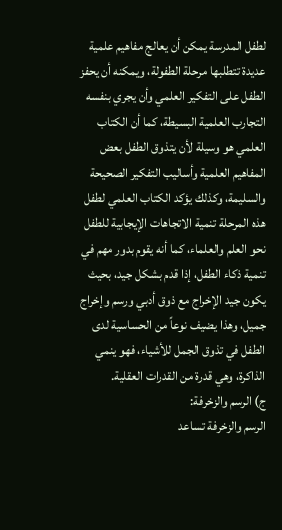لطفل المدرسة يمكن أن يعالج مفاهيم علمية عديدة تتطلبها مرحلة الطفولة، ويمكنه أن يحفز الطفل على التفكير العلمي وأن يجري بنفسه التجارب العلمية البسيطة، كما أن الكتاب العلمي هو وسيلة لأن يتذوق الطفل بعض المفاهيم العلمية وأساليب التفكير الصحيحة والسليمة، وكذلك يؤكد الكتاب العلمي لطفل هذه المرحلة تنمية الاتجاهات الإيجابية للطفل نحو العلم والعلماء، كما أنه يقوم بدور مهم في تنمية ذكاء الطفل، إذا قدم بشكل جيد، بحيث يكون جيد الإخراج مع ذوق أدبي ورسم وإخراج جميل، وهذا يضيف نوعاً من الحساسية لدى الطفل في تذوق الجمل للأشياء، فهو ينمي الذاكرة، وهي قدرة من القدرات العقلية.
ج) الرسم والزخرفة:
الرسم والزخرفة تساعد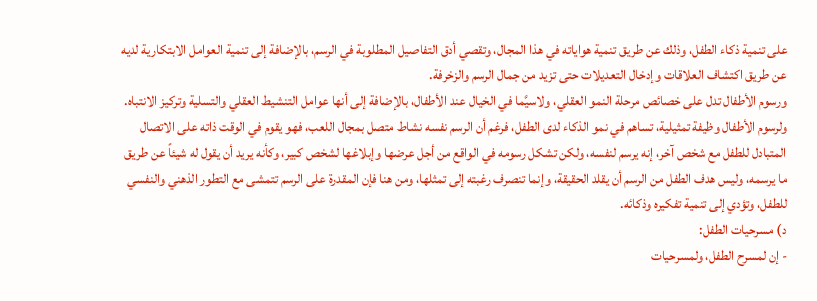على تنمية ذكاء الطفل، وذلك عن طريق تنمية هواياته في هذا المجال، وتقصي أدق التفاصيل المطلوبة في الرسم، بالإضافة إلى تنمية العوامل الابتكارية لديه عن طريق اكتشاف العلاقات وإدخال التعديلات حتى تزيد من جمال الرسم والزخرفة.
ورسوم الأطفال تدل على خصائص مرحلة النمو العقلي، ولاسيَّما في الخيال عند الأطفال، بالإضافة إلى أنها عوامل التنشيط العقلي والتسلية وتركيز الانتباه.
ولرسوم الأطفال وظيفة تمثيلية، تساهم في نمو الذكاء لدى الطفل، فرغم أن الرسم نفسه نشاط متصل بمجال اللعب، فهو يقوم في الوقت ذاته على الاتصال المتبادل للطفل مع شخص آخر، إنه يرسم لنفسه، ولكن تشكل رسومه في الواقع من أجل عرضها وإبلاغها لشخص كبير، وكأنه يريد أن يقول له شيئاً عن طريق ما يرسمه، وليس هدف الطفل من الرسم أن يقلد الحقيقة، وإنما تنصرف رغبته إلى تمثلها، ومن هنا فإن المقدرة على الرسم تتمشى مع التطور الذهني والنفسي للطفل، وتؤدي إلى تنمية تفكيره وذكائه.
د) مسرحيات الطفل:
- إن لمسرح الطفل، ولمسرحيات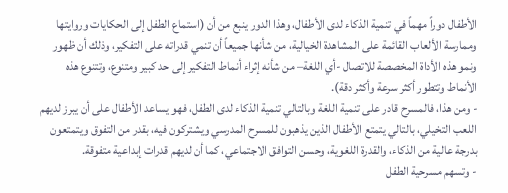الأطفال دوراً مهماً في تنمية الذكاء لدى الأطفال، وهذا الدور ينبع من أن (استماع الطفل إلى الحكايات وروايتها وممارسة الألعاب القائمة على المشاهدة الخيالية، من شأنها جميعاً أن تنمي قدراته على التفكير، وذلك أن ظهور ونمو هذه الأداة المخصصة للاتصال -أي اللغة– من شأنه إثراء أنماط التفكير إلى حد كبير ومتنوع، وتتنوع هذه الأنماط وتتطور أكثر سرعة وأكثر دقة).
- ومن هذا، فالمسرح قادر على تنمية اللغة وبالتالي تنمية الذكاء لدى الطفل، فهو يساعد الأطفال على أن يبرز لديهم اللعب التخيلي، بالتالي يتمتع الأطفال الذين يذهبون للمسرح المدرسي ويشتركون فيه، بقدر من التفوق ويتمتعون بدرجة عالية من الذكاء، والقدرة اللغوية، وحسن التوافق الاجتماعي، كما أن لديهم قدرات إبداعية متفوقة.
- وتسهم مسرحية الطفل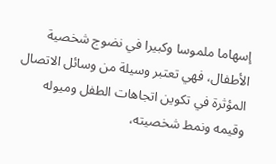إسهاما ملموسا وكبيرا في نضوج شخصية الأطفال، فهي تعتبر وسيلة من وسائل الاتصال المؤثرة في تكوين اتجاهات الطفل وميوله وقيمه ونمط شخصيته،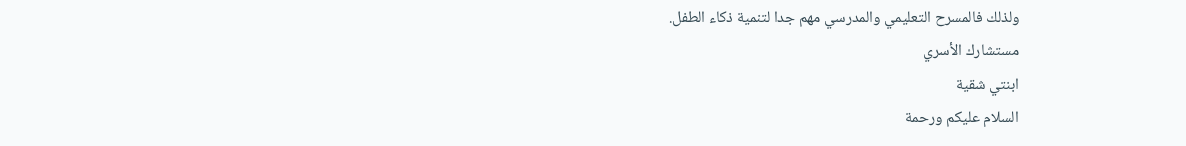ولذلك فالمسرح التعليمي والمدرسي مهم جدا لتنمية ذكاء الطفل.
مستشارك الأسري
ابنتي شقية
السلام عليكم ورحمة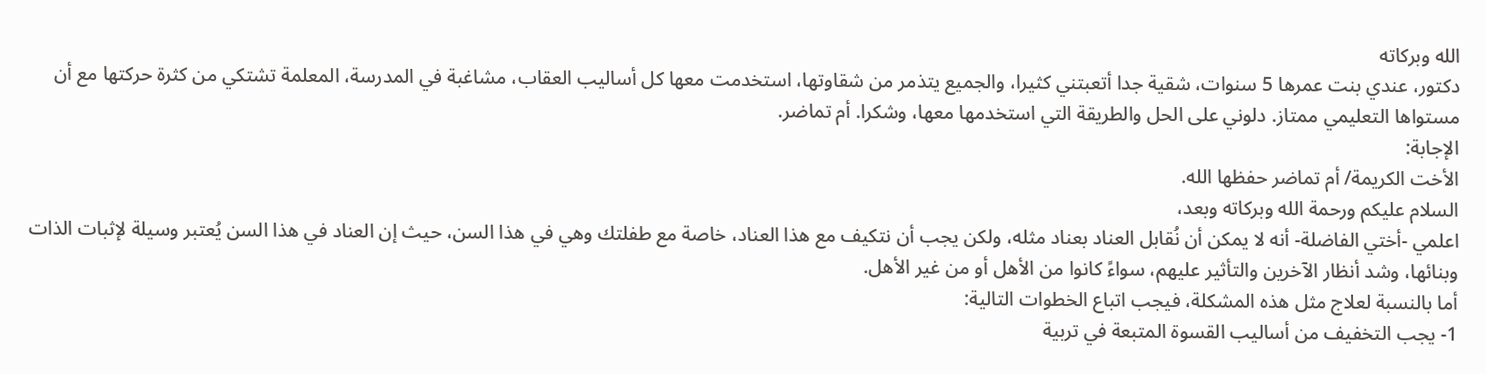الله وبركاته
دكتور، عندي بنت عمرها 5 سنوات، شقية جدا أتعبتني كثيرا، والجميع يتذمر من شقاوتها، استخدمت معها كل أساليب العقاب، مشاغبة في المدرسة، المعلمة تشتكي من كثرة حركتها مع أن مستواها التعليمي ممتاز. دلوني على الحل والطريقة التي استخدمها معها، وشكرا. أم تماضر.
الإجابة:
الأخت الكريمة/ أم تماضر حفظها الله.
السلام عليكم ورحمة الله وبركاته وبعد،
اعلمي -أختي الفاضلة- أنه لا يمكن أن نُقابل العناد بعناد مثله، ولكن يجب أن نتكيف مع هذا العناد، خاصة مع طفلتك وهي في هذا السن، حيث إن العناد في هذا السن يُعتبر وسيلة لإثبات الذات وبنائها، وشد أنظار الآخرين والتأثير عليهم، سواءً كانوا من الأهل أو من غير الأهل.
أما بالنسبة لعلاج مثل هذه المشكلة، فيجب اتباع الخطوات التالية:
1- يجب التخفيف من أساليب القسوة المتبعة في تربية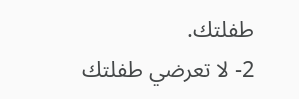طفلتك.
2- لا تعرضي طفلتك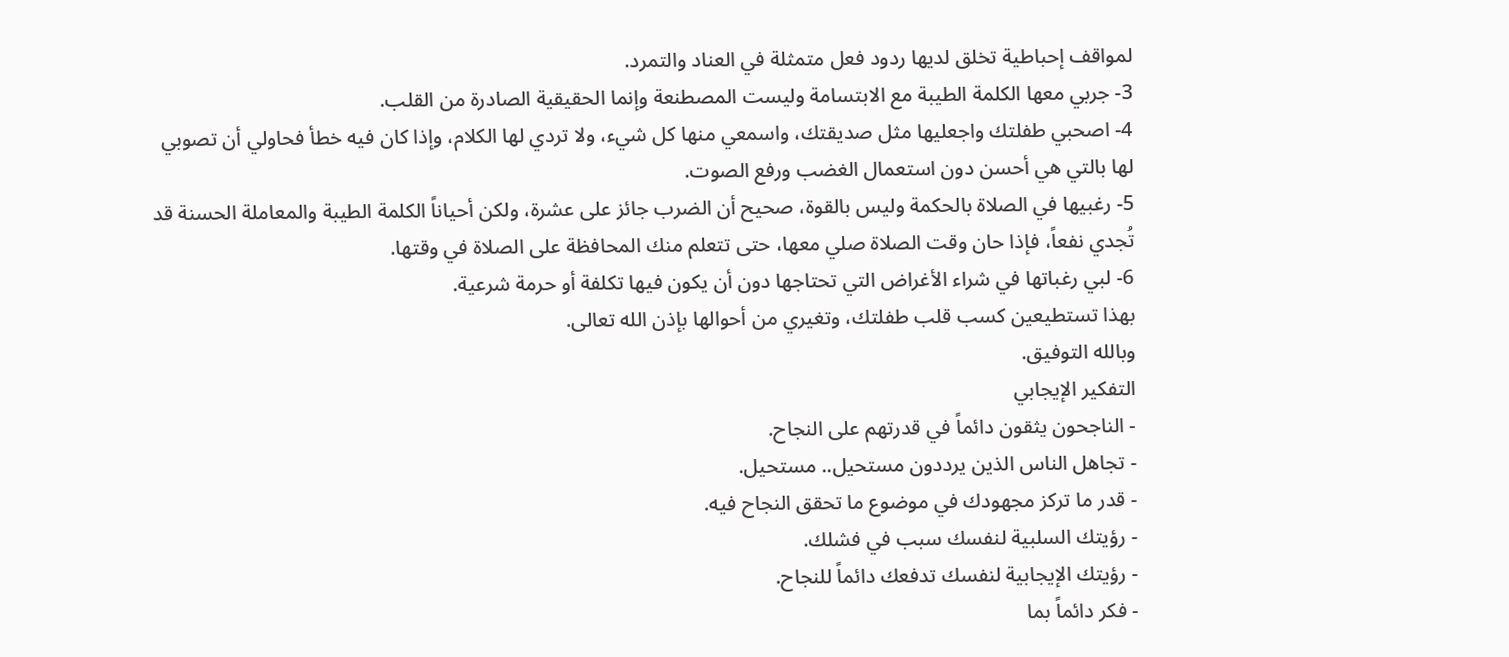لمواقف إحباطية تخلق لديها ردود فعل متمثلة في العناد والتمرد.
3- جربي معها الكلمة الطيبة مع الابتسامة وليست المصطنعة وإنما الحقيقية الصادرة من القلب.
4- اصحبي طفلتك واجعليها مثل صديقتك، واسمعي منها كل شيء، ولا تردي لها الكلام، وإذا كان فيه خطأ فحاولي أن تصوبي لها بالتي هي أحسن دون استعمال الغضب ورفع الصوت.
5- رغبيها في الصلاة بالحكمة وليس بالقوة، صحيح أن الضرب جائز على عشرة، ولكن أحياناً الكلمة الطيبة والمعاملة الحسنة قد تُجدي نفعاً، فإذا حان وقت الصلاة صلي معها، حتى تتعلم منك المحافظة على الصلاة في وقتها.
6- لبي رغباتها في شراء الأغراض التي تحتاجها دون أن يكون فيها تكلفة أو حرمة شرعية.
بهذا تستطيعين كسب قلب طفلتك، وتغيري من أحوالها بإذن الله تعالى.
وبالله التوفيق.
التفكير الإيجابي
- الناجحون يثقون دائماً في قدرتهم على النجاح.
- تجاهل الناس الذين يرددون مستحيل.. مستحيل.
- قدر ما تركز مجهودك في موضوع ما تحقق النجاح فيه.
- رؤيتك السلبية لنفسك سبب في فشلك.
- رؤيتك الإيجابية لنفسك تدفعك دائماً للنجاح.
- فكر دائماً بما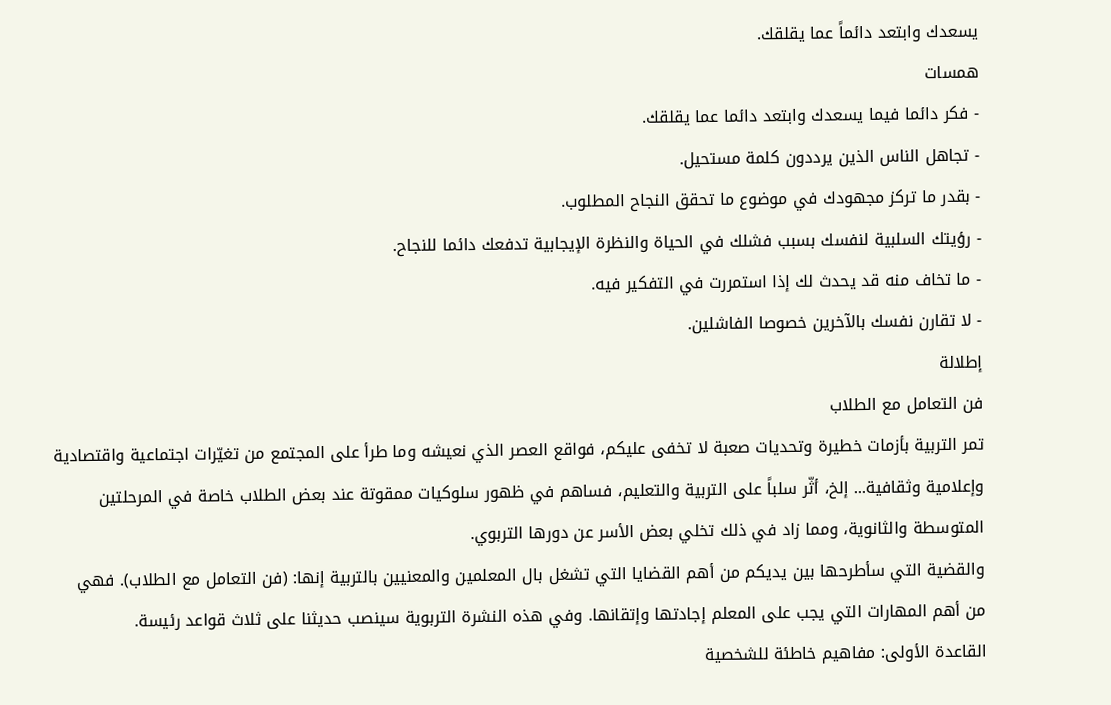يسعدك وابتعد دائماً عما يقلقك.
همسات
- فكر دائما فيما يسعدك وابتعد دائما عما يقلقك.
- تجاهل الناس الذين يرددون كلمة مستحيل.
- بقدر ما تركز مجهودك في موضوع ما تحقق النجاح المطلوب.
- رؤيتك السلبية لنفسك بسبب فشلك في الحياة والنظرة الإيجابية تدفعك دائما للنجاح.
- ما تخاف منه قد يحدث لك إذا استمررت في التفكير فيه.
- لا تقارن نفسك بالآخرين خصوصا الفاشلين.
إطلالة
فن التعامل مع الطلاب
تمر التربية بأزمات خطيرة وتحديات صعبة لا تخفى عليكم، فواقع العصر الذي نعيشه وما طرأ على المجتمع من تغيّرات اجتماعية واقتصادية وإعلامية وثقافية... إلخ، أثّر سلباً على التربية والتعليم، فساهم في ظهور سلوكيات ممقوتة عند بعض الطلاب خاصة في المرحلتين المتوسطة والثانوية، ومما زاد في ذلك تخلي بعض الأسر عن دورها التربوي.
والقضية التي سأطرحها بين يديكم من أهم القضايا التي تشغل بال المعلمين والمعنيين بالتربية إنها: (فن التعامل مع الطلاب). فهي من أهم المهارات التي يجب على المعلم إجادتها وإتقانها. وفي هذه النشرة التربوية سينصب حديثنا على ثلاث قواعد رئيسة.
القاعدة الأولى: مفاهيم خاطئة للشخصية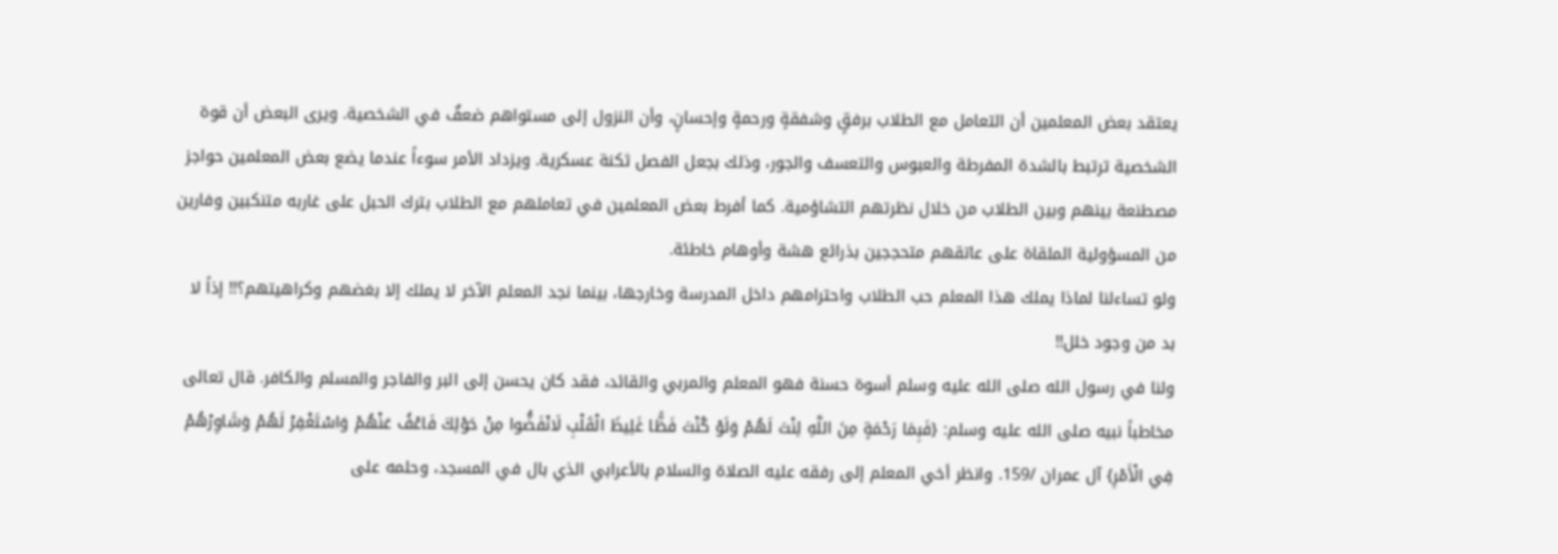يعتقد بعض المعلمين أن التعامل مع الطلاب برفقٍ وشفقةٍ ورحمةٍ وإحسانٍ، وأن النزول إلى مستواهم ضعفٌ في الشخصية. ويرى البعض أن قوة الشخصية ترتبط بالشدة المفرطة والعبوس والتعسف والجور، وذلك بجعل الفصل ثكنة عسكرية. ويزداد الأمر سوءاً عندما يضع بعض المعلمين حواجز مصطنعة بينهم وبين الطلاب من خلال نظرتهم التشاؤمية. كما أفرط بعض المعلمين في تعاملهم مع الطلاب بترك الحبل على غاربه متنكبين وفارين من المسؤولية الملقاة على عاتقهم متحججين بذرائع هشة وأوهام خاطئة.
ولو تساءلنا لماذا يملك هذا المعلم حب الطلاب واحترامهم داخل المدرسة وخارجها، بينما نجد المعلم الآخر لا يملك إلا بغضهم وكراهيتهم؟!! إذاً لا بد من وجود خلل!!
ولنا في رسول الله صلى الله عليه وسلم أسوة حسنة فهو المعلم والمربي والقائد، فقد كان يحسن إلى البر والفاجر والمسلم والكافر. قال تعالى مخاطباً نبيه صلى الله عليه وسلم: {فَبِمَا رَحْمَةٍ مِنَ اللَّهِ لِنْتَ لَهُمْ وَلَوْ كُنْتَ فَظًّا غَلِيظَ الْقَلْبِ لَانْفَضُّوا مِنْ حَوْلِكَ فَاعْفُ عَنْهُمْ وَاسْتَغْفِرْ لَهُمْ وَشَاوِرْهُمْ فِي الْأَمْرِ} آل عمران /159. وانظر أخي المعلم إلى رفقه عليه الصلاة والسلام بالأعرابي الذي بال في المسجد، وحلمه على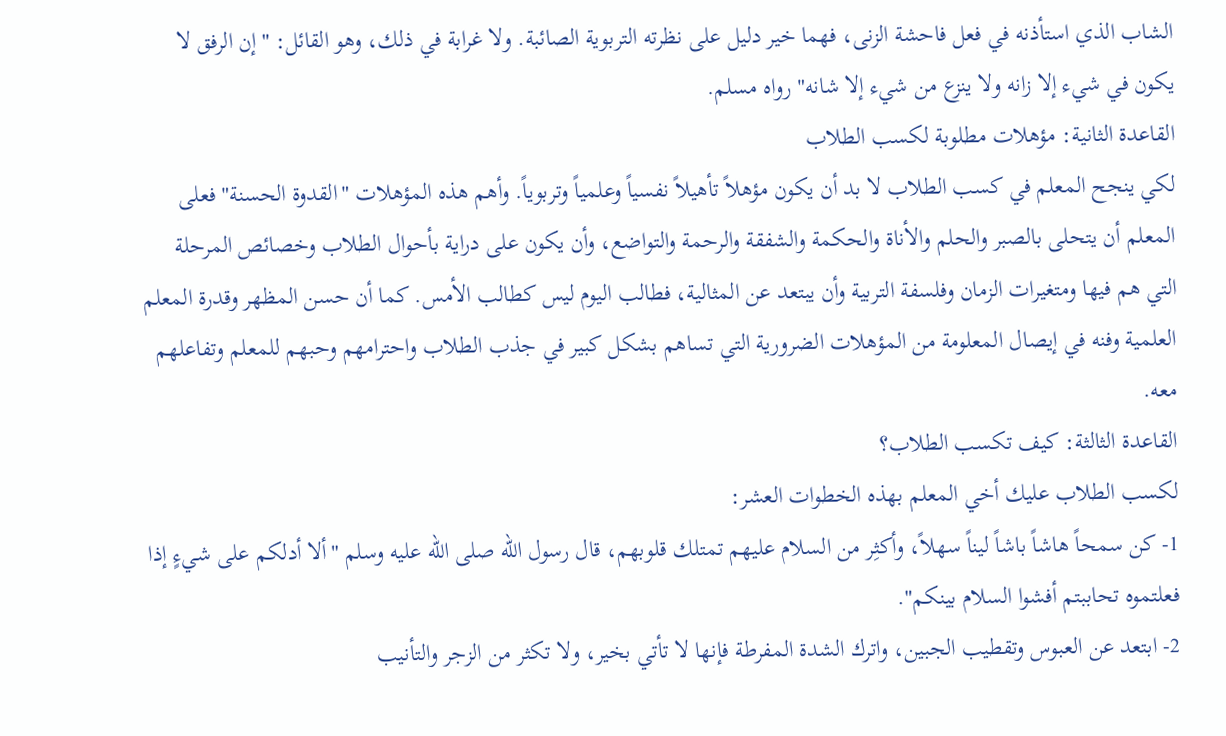الشاب الذي استأذنه في فعل فاحشة الزنى، فهما خير دليل على نظرته التربوية الصائبة. ولا غرابة في ذلك، وهو القائل: "إن الرفق لا يكون في شيء إلا زانه ولا ينزع من شيء إلا شانه" رواه مسلم.
القاعدة الثانية: مؤهلات مطلوبة لكسب الطلاب
لكي ينجح المعلم في كسب الطلاب لا بد أن يكون مؤهلاً تأهيلاً نفسياً وعلمياً وتربوياً. وأهم هذه المؤهلات "القدوة الحسنة" فعلى المعلم أن يتحلى بالصبر والحلم والأناة والحكمة والشفقة والرحمة والتواضع، وأن يكون على دراية بأحوال الطلاب وخصائص المرحلة التي هم فيها ومتغيرات الزمان وفلسفة التربية وأن يبتعد عن المثالية، فطالب اليوم ليس كطالب الأمس. كما أن حسن المظهر وقدرة المعلم العلمية وفنه في إيصال المعلومة من المؤهلات الضرورية التي تساهم بشكل كبير في جذب الطلاب واحترامهم وحبهم للمعلم وتفاعلهم معه.
القاعدة الثالثة: كيف تكسب الطلاب؟
لكسب الطلاب عليك أخي المعلم بهذه الخطوات العشر:
1- كن سمحاً هاشاً باشاً ليناً سهلاً، وأكثِر من السلام عليهم تمتلك قلوبهم، قال رسول الله صلى الله عليه وسلم "ألا أدلكم على شيءٍ إذا فعلتموه تحاببتم أفشوا السلام بينكم".
2- ابتعد عن العبوس وتقطيب الجبين، واترك الشدة المفرطة فإنها لا تأتي بخير، ولا تكثر من الزجر والتأنيب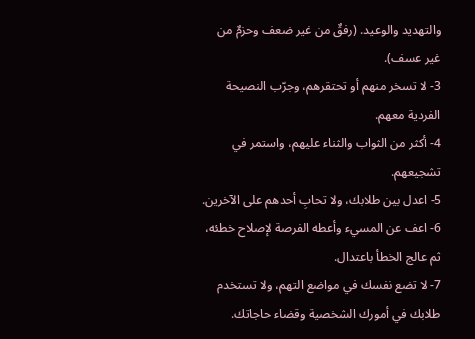والتهديد والوعيد. (رفقٌ من غير ضعف وحزمٌ من غير عسف).
3- لا تسخر منهم أو تحتقرهم، وجرّب النصيحة الفردية معهم.
4- أكثر من الثواب والثناء عليهم، واستمر في تشجيعهم.
5- اعدل بين طلابك، ولا تحابِ أحدهم على الآخرين.
6- اعف عن المسيء وأعطه الفرصة لإصلاح خطئه، ثم عالج الخطأ باعتدال.
7- لا تضع نفسك في مواضع التهم، ولا تستخدم طلابك في أمورك الشخصية وقضاء حاجاتك.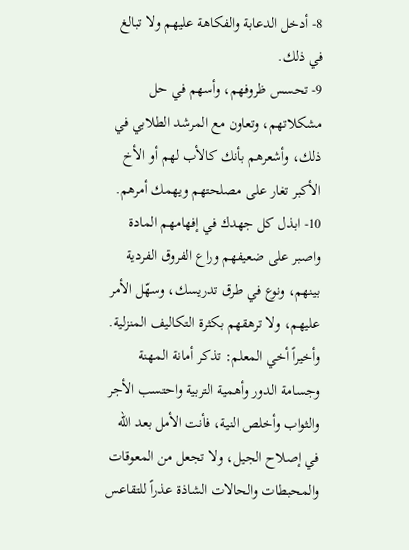8- أدخل الدعابة والفكاهة عليهم ولا تبالغ في ذلك.
9- تحسس ظروفهم، وأسهم في حل مشكلاتهم، وتعاون مع المرشد الطلابي في ذلك، وأشعرهم بأنك كالأب لهم أو الأخ الأكبر تغار على مصلحتهم ويهمك أمرهم.
10- ابذل كل جهدك في إفهامهم المادة واصبر على ضعيفهم وراع الفروق الفردية بينهم، ونوع في طرق تدريسك، وسهّل الأمر عليهم، ولا ترهقهم بكثرة التكاليف المنزلية.
وأخيراً أخي المعلم: تذكر أمانة المهنة وجسامة الدور وأهمية التربية واحتسب الأجر والثواب وأخلص النية، فأنت الأمل بعد الله في إصلاح الجيل، ولا تجعل من المعوقات والمحبطات والحالات الشاذة عذراً للتقاعس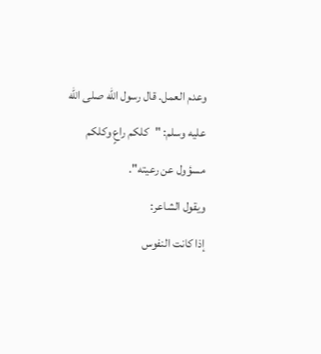وعدم العمل. قال رسول الله صلى الله عليه وسلم: "كلكم راعٍ وكلكم مسؤول عن رعيته".
ويقول الشاعر:
إذا كانت النفوس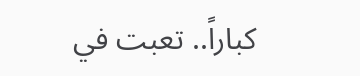كباراً.. تعبت في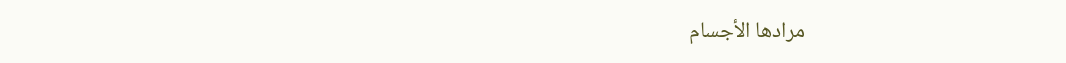مرادها الأجسام